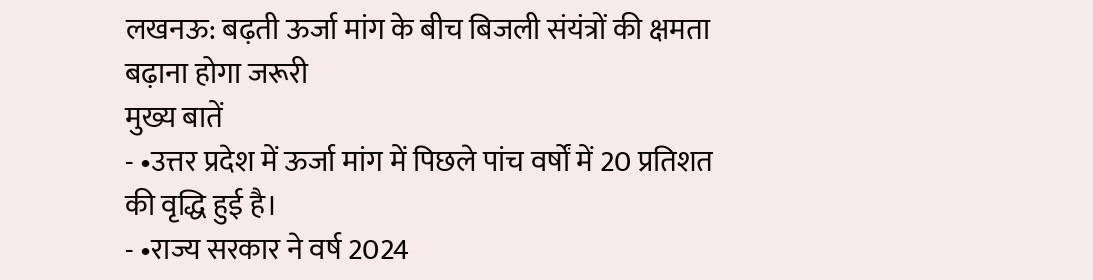लखनऊ: बढ़ती ऊर्जा मांग के बीच बिजली संयंत्रों की क्षमता बढ़ाना होगा जरूरी
मुख्य बातें
- •उत्तर प्रदेश में ऊर्जा मांग में पिछले पांच वर्षों में 20 प्रतिशत की वृद्धि हुई है।
- •राज्य सरकार ने वर्ष 2024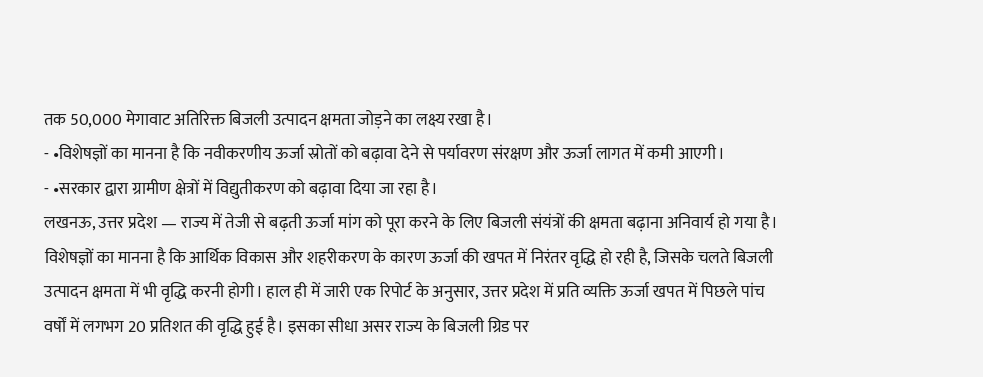तक 50,000 मेगावाट अतिरिक्त बिजली उत्पादन क्षमता जोड़ने का लक्ष्य रखा है।
- •विशेषज्ञों का मानना है कि नवीकरणीय ऊर्जा स्रोतों को बढ़ावा देने से पर्यावरण संरक्षण और ऊर्जा लागत में कमी आएगी।
- •सरकार द्वारा ग्रामीण क्षेत्रों में विद्युतीकरण को बढ़ावा दिया जा रहा है।
लखनऊ, उत्तर प्रदेश — राज्य में तेजी से बढ़ती ऊर्जा मांग को पूरा करने के लिए बिजली संयंत्रों की क्षमता बढ़ाना अनिवार्य हो गया है। विशेषज्ञों का मानना है कि आर्थिक विकास और शहरीकरण के कारण ऊर्जा की खपत में निरंतर वृद्धि हो रही है, जिसके चलते बिजली उत्पादन क्षमता में भी वृद्धि करनी होगी। हाल ही में जारी एक रिपोर्ट के अनुसार, उत्तर प्रदेश में प्रति व्यक्ति ऊर्जा खपत में पिछले पांच वर्षों में लगभग 20 प्रतिशत की वृद्धि हुई है। इसका सीधा असर राज्य के बिजली ग्रिड पर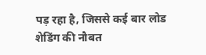पड़ रहा है, जिससे कई बार लोड शेडिंग की नौबत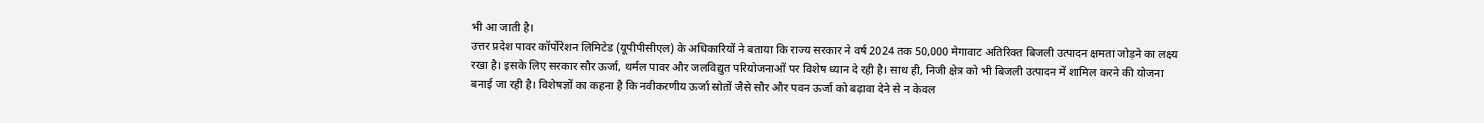भी आ जाती है।
उत्तर प्रदेश पावर कॉर्पोरेशन लिमिटेड (यूपीपीसीएल) के अधिकारियों ने बताया कि राज्य सरकार ने वर्ष 2024 तक 50,000 मेगावाट अतिरिक्त बिजली उत्पादन क्षमता जोड़ने का लक्ष्य रखा है। इसके लिए सरकार सौर ऊर्जा, थर्मल पावर और जलविद्युत परियोजनाओं पर विशेष ध्यान दे रही है। साथ ही, निजी क्षेत्र को भी बिजली उत्पादन में शामिल करने की योजना बनाई जा रही है। विशेषज्ञों का कहना है कि नवीकरणीय ऊर्जा स्रोतों जैसे सौर और पवन ऊर्जा को बढ़ावा देने से न केवल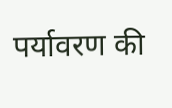पर्यावरण की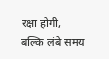रक्षा होगी, बल्कि लंबे समय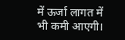में ऊर्जा लागत में भी कमी आएगी।